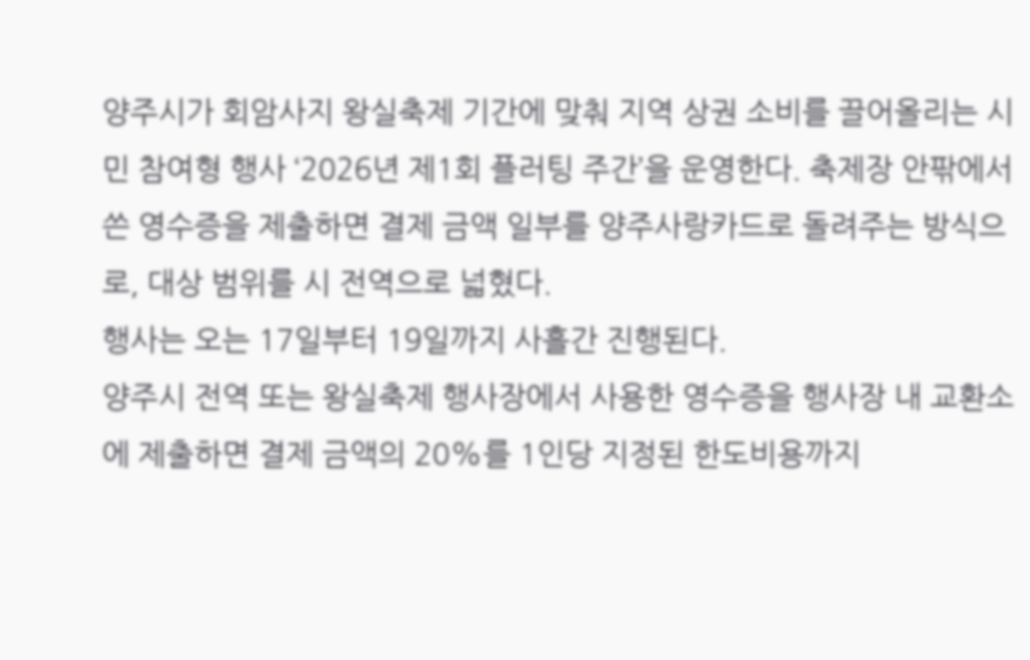양주시가 회암사지 왕실축제 기간에 맞춰 지역 상권 소비를 끌어올리는 시민 참여형 행사 ‘2026년 제1회 플러팅 주간’을 운영한다. 축제장 안팎에서 쓴 영수증을 제출하면 결제 금액 일부를 양주사랑카드로 돌려주는 방식으로, 대상 범위를 시 전역으로 넓혔다.
행사는 오는 17일부터 19일까지 사흘간 진행된다.
양주시 전역 또는 왕실축제 행사장에서 사용한 영수증을 행사장 내 교환소에 제출하면 결제 금액의 20%를 1인당 지정된 한도비용까지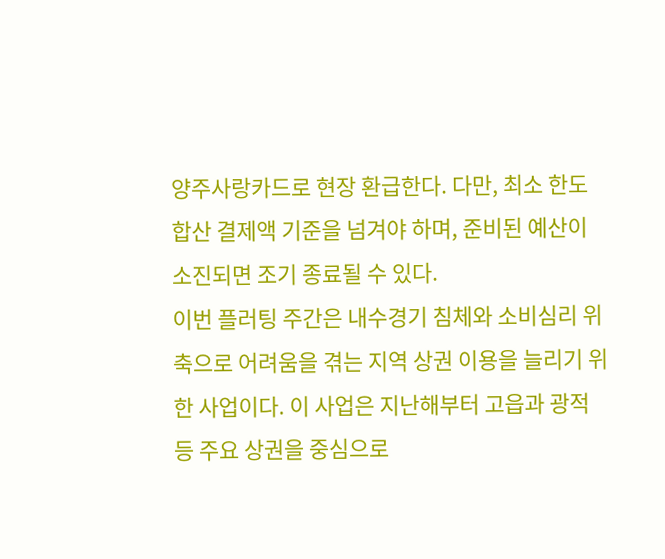양주사랑카드로 현장 환급한다. 다만, 최소 한도 합산 결제액 기준을 넘겨야 하며, 준비된 예산이 소진되면 조기 종료될 수 있다.
이번 플러팅 주간은 내수경기 침체와 소비심리 위축으로 어려움을 겪는 지역 상권 이용을 늘리기 위한 사업이다. 이 사업은 지난해부터 고읍과 광적 등 주요 상권을 중심으로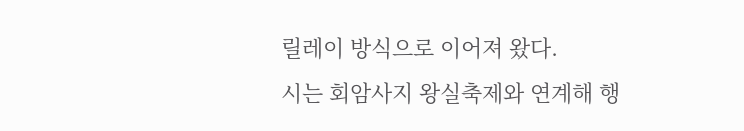릴레이 방식으로 이어져 왔다.
시는 회암사지 왕실축제와 연계해 행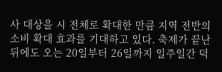사 대상을 시 전체로 확대한 만큼 지역 전반의 소비 확대 효과를 기대하고 있다. 축제가 끝난 뒤에도 오는 20일부터 26일까지 일주일간 덕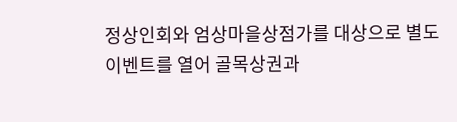정상인회와 엄상마을상점가를 대상으로 별도 이벤트를 열어 골목상권과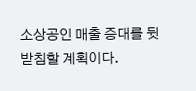소상공인 매출 증대를 뒷받침할 계획이다.